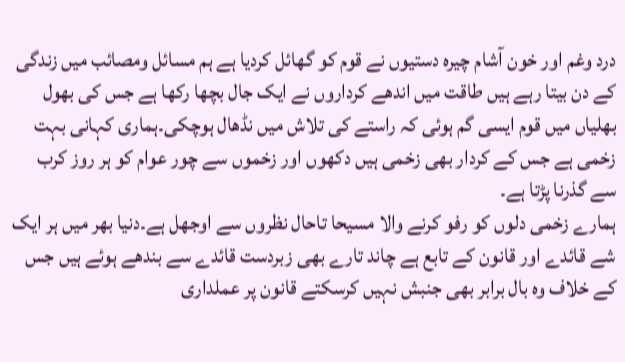درد وغم اور خون آشام چیرہ دستیوں نے قوم کو گھائل کردیا ہے ہم مسائل ومصائب میں زندگی کے دن بیتا رہے ہیں طاقت میں اندھے کرداروں نے ایک جال بچھا رکھا ہے جس کی بھول بھلیاں میں قوم ایسی گم ہوئی کہ راستے کی تلاش میں نڈھال ہوچکی۔ہماری کہانی بہت زخمی ہے جس کے کردار بھی زخمی ہیں دکھوں اور زخموں سے چور عوام کو ہر روز کرب سے گذرنا پڑتا ہے۔
ہمارے زخمی دلوں کو رفو کرنے والا مسیحا تاحال نظروں سے اوجھل ہے۔دنیا بھر میں ہر ایک شے قائدے اور قانون کے تابع ہے چاند تارے بھی زبردست قائدے سے بندھے ہوئے ہیں جس کے خلاف وہ بال برابر بھی جنبش نہیں کرسکتے قانون پر عملداری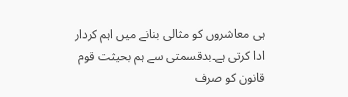ہی معاشروں کو مثالی بنانے میں اہم کردار ادا کرتی ہے۔بدقسمتی سے ہم بحیثت قوم قانون کو صرف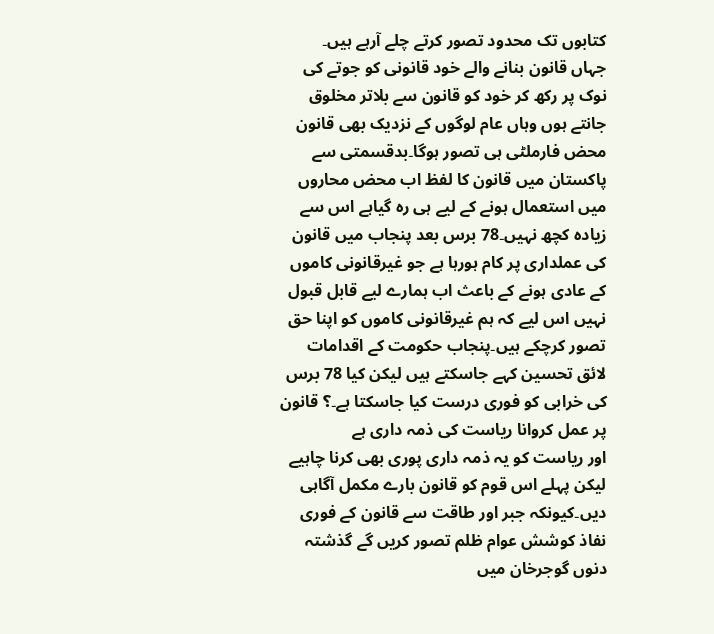کتابوں تک محدود تصور کرتے چلے آرہے ہیں۔
جہاں قانون بنانے والے خود قانونی کو جوتے کی نوک پر رکھ کر خود کو قانون سے بلاتر مخلوق جانتے ہوں وہاں عام لوگوں کے نزدیک بھی قانون محض فارملٹی ہی تصور ہوگا۔بدقسمتی سے پاکستان میں قانون کا لفظ اب محض محاروں میں استعمال ہونے کے لیے ہی رہ گیاہے اس سے زیادہ کچھ نہیں۔78 برس بعد پنجاب میں قانون کی عملداری پر کام ہورہا ہے جو غیرقانونی کاموں کے عادی ہونے کے باعث اب ہمارے لیے قابل قبول نہیں اس لیے کہ ہم غیرقانونی کاموں کو اپنا حق تصور کرچکے ہیں۔پنجاب حکومت کے اقدامات لائق تحسین کہے جاسکتے ہیں لیکن کیا 78 برس کی خرابی کو فوری درست کیا جاسکتا ہے۔؟ قانون پر عمل کروانا ریاست کی ذمہ داری ہے
اور ریاست کو یہ ذمہ داری پوری بھی کرنا چاہیے لیکن پہلے اس قوم کو قانون بارے مکمل آگاہی دیں۔کیونکہ جبر اور طاقت سے قانون کے فوری نفاذ کوشش عوام ظلم تصور کریں گے گذشتہ دنوں گوجرخان میں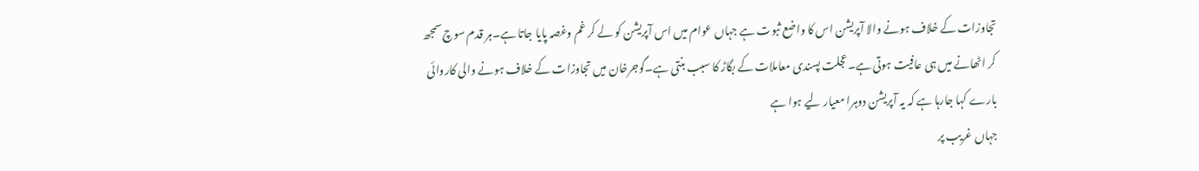تجاوزات کے خلاف ہونے والا آپریشن اس کا واضع ثبوت ہے جہاں عوام میں اس آپریشن کو لے کر غم وغصہ پایا جاتا ہے۔ہر قدم سوچ سمجھ کر اٹھانے میں ہی عافیت ہوتی ہے۔عجلت پسندی معاملات کے بگاڑ کا سبب بنتی ہے۔گوجرخان میں تجاوزات کے خلاف ہونے والی کاروائی بارے کہا جارہا ہے کہ یہ آپریشن دوہرا معیار لیے ہوا ہے
جہاں غریب پر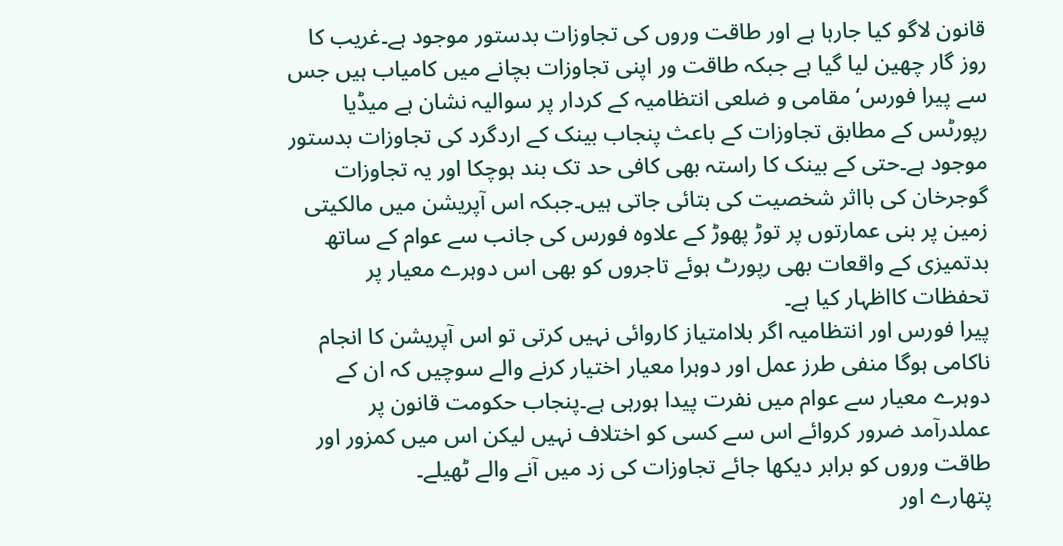قانون لاگو کیا جارہا ہے اور طاقت وروں کی تجاوزات بدستور موجود ہے۔غریب کا روز گار چھین لیا گیا ہے جبکہ طاقت ور اپنی تجاوزات بچانے میں کامیاب ہیں جس سے پیرا فورس‘مقامی و ضلعی انتظامیہ کے کردار پر سوالیہ نشان ہے میڈیا رپورٹس کے مطابق تجاوزات کے باعث پنجاب بینک کے اردگرد کی تجاوزات بدستور موجود ہے۔حتی کے بینک کا راستہ بھی کافی حد تک بند ہوچکا اور یہ تجاوزات گوجرخان کی بااثر شخصیت کی بتائی جاتی ہیں۔جبکہ اس آپریشن میں مالکیتی زمین پر بنی عمارتوں پر توڑ پھوڑ کے علاوہ فورس کی جانب سے عوام کے ساتھ بدتمیزی کے واقعات بھی رپورٹ ہوئے تاجروں کو بھی اس دوہرے معیار پر تحفظات کااظہار کیا ہے۔
پیرا فورس اور انتظامیہ اگر بلاامتیاز کاروائی نہیں کرتی تو اس آپریشن کا انجام ناکامی ہوگا منفی طرز عمل اور دوہرا معیار اختیار کرنے والے سوچیں کہ ان کے دوہرے معیار سے عوام میں نفرت پیدا ہورہی ہے۔پنجاب حکومت قانون پر عملدرآمد ضرور کروائے اس سے کسی کو اختلاف نہیں لیکن اس میں کمزور اور طاقت وروں کو برابر دیکھا جائے تجاوزات کی زد میں آنے والے ٹھیلے۔
پتھارے اور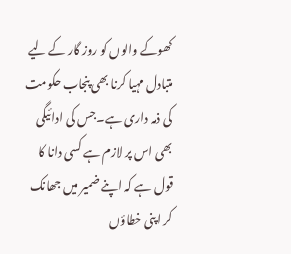کھوکے والوں کو روز گار کے لیے متبادل مہیا کرنا بھی پنجاب حکومت کی ذمہ داری ہے۔جس کی ادائیگی بھی اس پر لازم ہے کسی دانا کا قول ہے کہ اپنے ضمیر میں جھانک کر اپنی خطاؤں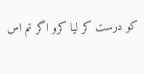کو درست کر لیا کرو اگر تم اس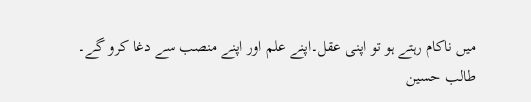میں ناکام رہتے ہو تو اپنی عقل۔اپنے علم اور اپنے منصب سے دغا کرو گے۔
طالب حسین